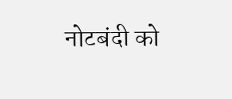नोटबंदी को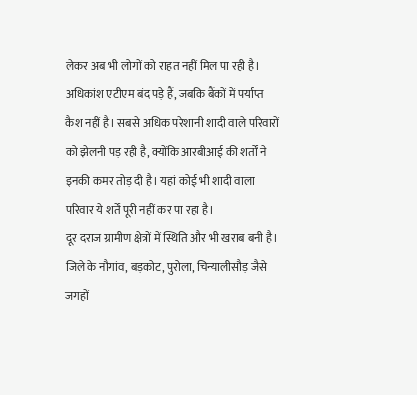लेकर अब भी लोगों को राहत नहीं मिल पा रही है। अधिकांश एटीएम बंद पड़े हैं, जबकि बैंकों में पर्याप्त कैश नहीं है। सबसे अधिक परेशानी शादी वाले परिवारों को झेलनी पड़ रही है, क्योंकि आरबीआई की शर्तों ने इनकी कमर तोड़ दी है। यहां कोई भी शादी वाला परिवार ये शर्तें पूरी नहीं कर पा रहा है।
दूर दराज ग्रामीण क्षेत्रों में स्थिति और भी खराब बनी है। जिले के नौगांव, बड़कोट, पुरोला, चिन्यालीसौड़ जैसे जगहों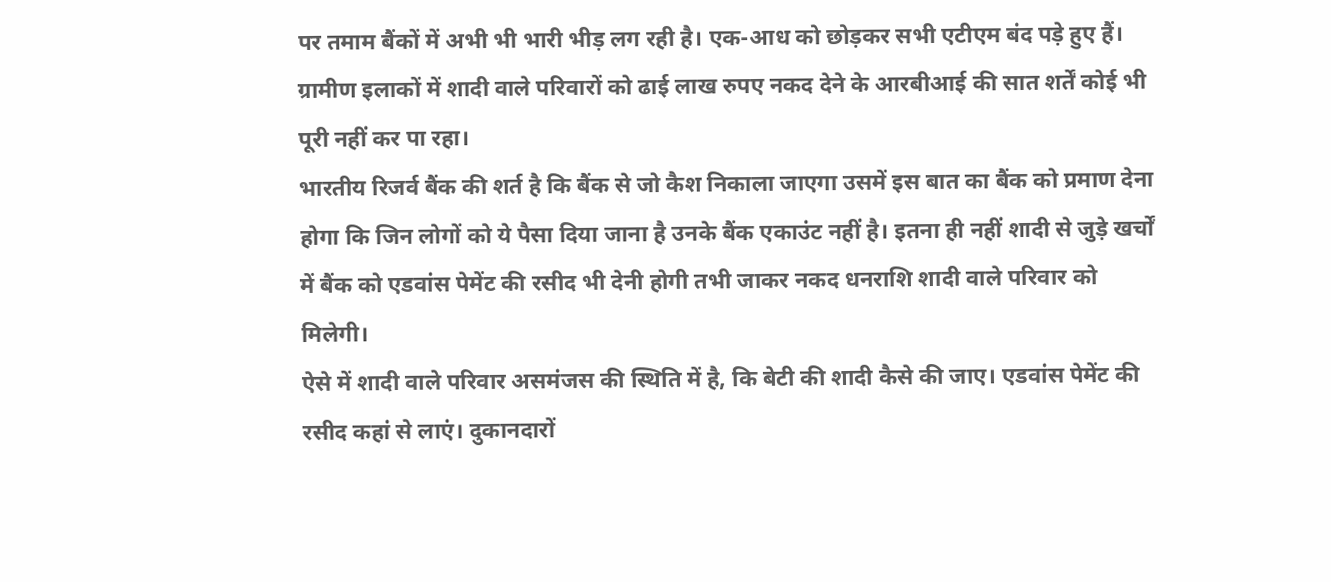पर तमाम बैंकों में अभी भी भारी भीड़ लग रही है। एक-आध को छोड़कर सभी एटीएम बंद पड़े हुए हैं। ग्रामीण इलाकों में शादी वाले परिवारों को ढाई लाख रुपए नकद देने के आरबीआई की सात शर्तें कोई भी पूरी नहीं कर पा रहा।
भारतीय रिजर्व बैंक की शर्त है कि बैंक से जो कैश निकाला जाएगा उसमें इस बात का बैंक को प्रमाण देना होगा कि जिन लोगों को ये पैसा दिया जाना है उनके बैंक एकाउंट नहीं है। इतना ही नहीं शादी से जुड़े खर्चों में बैंक को एडवांस पेमेंट की रसीद भी देनी होगी तभी जाकर नकद धनराशि शादी वाले परिवार को मिलेगी।
ऐसे में शादी वाले परिवार असमंजस की स्थिति में है, कि बेटी की शादी कैसे की जाए। एडवांस पेमेंट की रसीद कहां से लाएं। दुकानदारों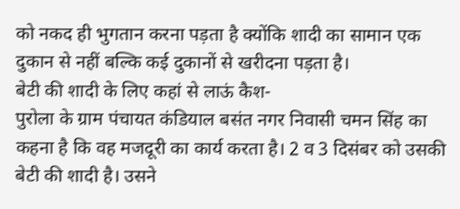को नकद ही भुगतान करना पड़ता है क्योंकि शादी का सामान एक दुकान से नहीं बल्कि कई दुकानों से खरीदना पड़ता है।
बेटी की शादी के लिए कहां से लाऊं कैश-
पुरोला के ग्राम पंचायत कंडियाल बसंत नगर निवासी चमन सिंह का कहना है कि वह मजदूरी का कार्य करता है। 2 व 3 दिसंबर को उसकी बेटी की शादी है। उसने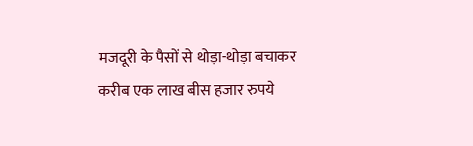मजदूरी के पैसों से थोड़ा-थोड़ा बचाकर करीब एक लाख बीस हजार रुपये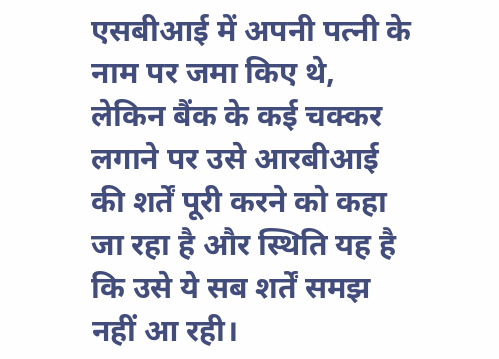एसबीआई में अपनी पत्नी के नाम पर जमा किए थे, लेकिन बैंक के कई चक्कर लगाने पर उसे आरबीआई की शर्तें पूरी करने को कहा जा रहा है और स्थिति यह है कि उसे ये सब शर्तें समझ नहीं आ रही।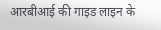आरबीआई की गाइड लाइन के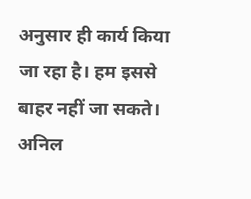अनुसार ही कार्य किया जा रहा है। हम इससे बाहर नहीं जा सकते।
अनिल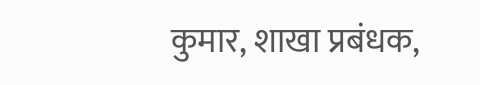कुमार, शाखा प्रबंधक,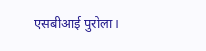एसबीआई पुरोला।